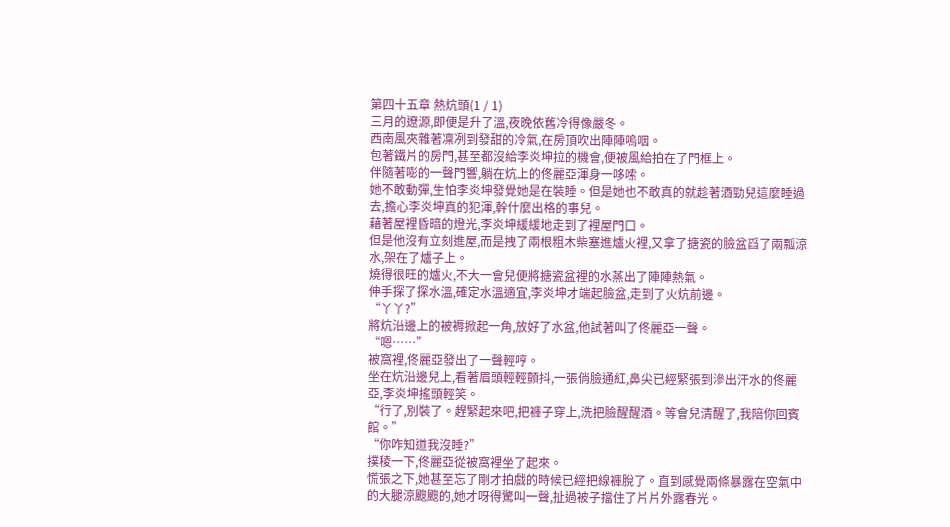第四十五章 熱炕頭(1 / 1)
三月的遼源,即便是升了溫,夜晚依舊冷得像嚴冬。
西南風夾雜著凜冽到發甜的冷氣,在房頂吹出陣陣嗚咽。
包著鐵片的房門,甚至都沒給李炎坤拉的機會,便被風給拍在了門框上。
伴隨著嘭的一聲門響,躺在炕上的佟麗亞渾身一哆嗦。
她不敢動彈,生怕李炎坤發覺她是在裝睡。但是她也不敢真的就趁著酒勁兒這麼睡過去,擔心李炎坤真的犯渾,幹什麼出格的事兒。
藉著屋裡昏暗的燈光,李炎坤緩緩地走到了裡屋門口。
但是他沒有立刻進屋,而是拽了兩根粗木柴塞進爐火裡,又拿了搪瓷的臉盆舀了兩瓢涼水,架在了爐子上。
燒得很旺的爐火,不大一會兒便將搪瓷盆裡的水蒸出了陣陣熱氣。
伸手探了探水溫,確定水溫適宜,李炎坤才端起臉盆,走到了火炕前邊。
“丫丫?”
將炕沿邊上的被褥掀起一角,放好了水盆,他試著叫了佟麗亞一聲。
“嗯……”
被窩裡,佟麗亞發出了一聲輕哼。
坐在炕沿邊兒上,看著眉頭輕輕顫抖,一張俏臉通紅,鼻尖已經緊張到滲出汗水的佟麗亞,李炎坤搖頭輕笑。
“行了,別裝了。趕緊起來吧,把褲子穿上,洗把臉醒醒酒。等會兒清醒了,我陪你回賓館。”
“你咋知道我沒睡?”
撲稜一下,佟麗亞從被窩裡坐了起來。
慌張之下,她甚至忘了剛才拍戲的時候已經把線褲脫了。直到感覺兩條暴露在空氣中的大腿涼颼颼的,她才呀得驚叫一聲,扯過被子擋住了片片外露春光。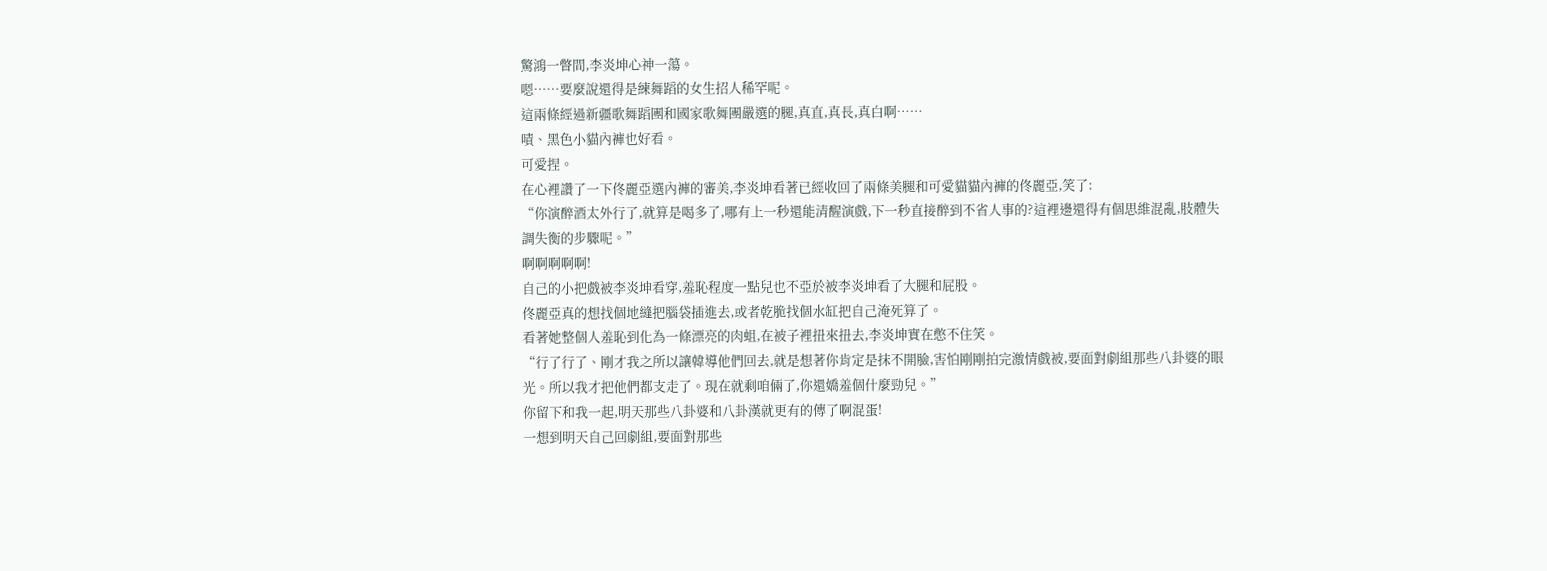驚鴻一瞥間,李炎坤心神一蕩。
嗯……要麼說還得是練舞蹈的女生招人稀罕呢。
這兩條經過新疆歌舞蹈團和國家歌舞團嚴選的腿,真直,真長,真白啊……
嘖、黑色小貓內褲也好看。
可愛捏。
在心裡讚了一下佟麗亞選內褲的審美,李炎坤看著已經收回了兩條美腿和可愛貓貓內褲的佟麗亞,笑了:
“你演醉酒太外行了,就算是喝多了,哪有上一秒還能清醒演戲,下一秒直接醉到不省人事的?這裡邊還得有個思維混亂,肢體失調失衡的步驟呢。”
啊啊啊啊啊!
自己的小把戲被李炎坤看穿,羞恥程度一點兒也不亞於被李炎坤看了大腿和屁股。
佟麗亞真的想找個地縫把腦袋插進去,或者乾脆找個水缸把自己淹死算了。
看著她整個人羞恥到化為一條漂亮的肉蛆,在被子裡扭來扭去,李炎坤實在憋不住笑。
“行了行了、剛才我之所以讓韓導他們回去,就是想著你肯定是抹不開臉,害怕剛剛拍完激情戲被,要面對劇組那些八卦婆的眼光。所以我才把他們都支走了。現在就剩咱倆了,你還嬌羞個什麼勁兒。”
你留下和我一起,明天那些八卦婆和八卦漢就更有的傳了啊混蛋!
一想到明天自己回劇組,要面對那些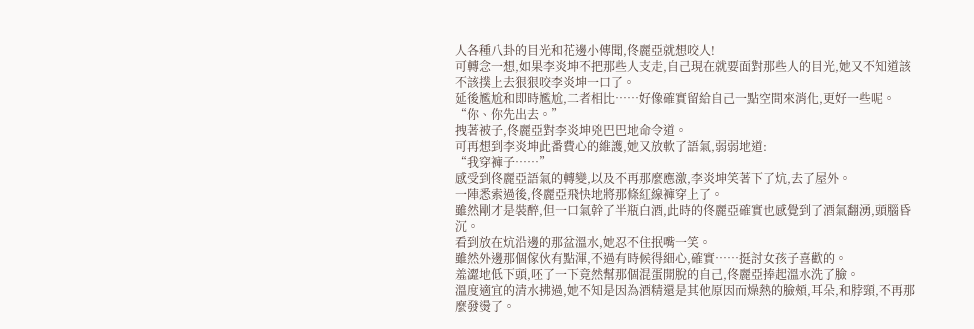人各種八卦的目光和花邊小傳聞,佟麗亞就想咬人!
可轉念一想,如果李炎坤不把那些人支走,自己現在就要面對那些人的目光,她又不知道該不該撲上去狠狠咬李炎坤一口了。
延後尷尬和即時尷尬,二者相比……好像確實留給自己一點空間來消化,更好一些呢。
“你、你先出去。”
拽著被子,佟麗亞對李炎坤兇巴巴地命令道。
可再想到李炎坤此番費心的維護,她又放軟了語氣,弱弱地道:
“我穿褲子……”
感受到佟麗亞語氣的轉變,以及不再那麼應激,李炎坤笑著下了炕,去了屋外。
一陣悉索過後,佟麗亞飛快地將那條紅線褲穿上了。
雖然剛才是裝醉,但一口氣幹了半瓶白酒,此時的佟麗亞確實也感覺到了酒氣翻湧,頭腦昏沉。
看到放在炕沿邊的那盆溫水,她忍不住抿嘴一笑。
雖然外邊那個傢伙有點渾,不過有時候得細心,確實……挺討女孩子喜歡的。
羞澀地低下頭,呸了一下竟然幫那個混蛋開脫的自己,佟麗亞捧起溫水洗了臉。
溫度適宜的清水拂過,她不知是因為酒精還是其他原因而燥熱的臉頰,耳朵,和脖頸,不再那麼發燙了。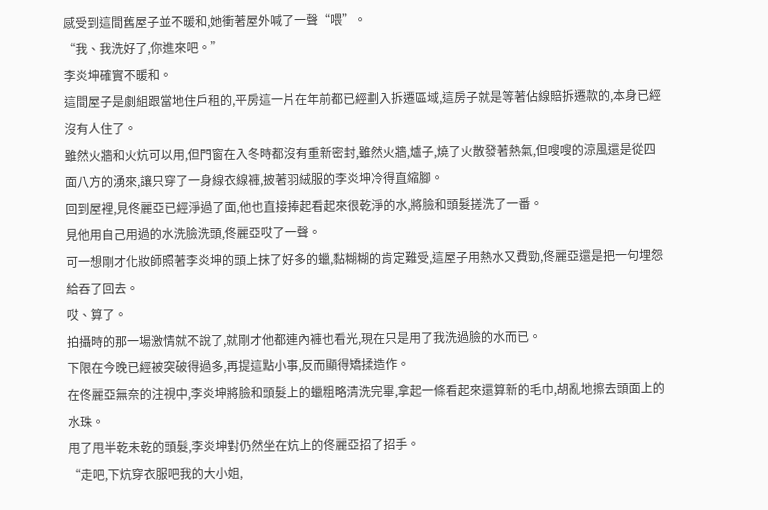感受到這間舊屋子並不暖和,她衝著屋外喊了一聲“喂”。
“我、我洗好了,你進來吧。”
李炎坤確實不暖和。
這間屋子是劇組跟當地住戶租的,平房這一片在年前都已經劃入拆遷區域,這房子就是等著佔線賠拆遷款的,本身已經沒有人住了。
雖然火牆和火炕可以用,但門窗在入冬時都沒有重新密封,雖然火牆,爐子,燒了火散發著熱氣,但嗖嗖的涼風還是從四面八方的湧來,讓只穿了一身線衣線褲,披著羽絨服的李炎坤冷得直縮腳。
回到屋裡,見佟麗亞已經淨過了面,他也直接捧起看起來很乾淨的水,將臉和頭髮搓洗了一番。
見他用自己用過的水洗臉洗頭,佟麗亞哎了一聲。
可一想剛才化妝師照著李炎坤的頭上抹了好多的蠟,黏糊糊的肯定難受,這屋子用熱水又費勁,佟麗亞還是把一句埋怨給吞了回去。
哎、算了。
拍攝時的那一場激情就不說了,就剛才他都連內褲也看光,現在只是用了我洗過臉的水而已。
下限在今晚已經被突破得過多,再提這點小事,反而顯得矯揉造作。
在佟麗亞無奈的注視中,李炎坤將臉和頭髮上的蠟粗略清洗完畢,拿起一條看起來還算新的毛巾,胡亂地擦去頭面上的水珠。
甩了甩半乾未乾的頭髮,李炎坤對仍然坐在炕上的佟麗亞招了招手。
“走吧,下炕穿衣服吧我的大小姐,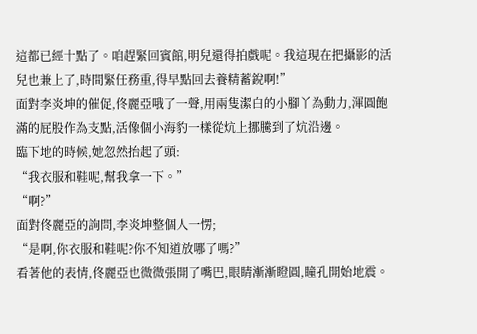這都已經十點了。咱趕緊回賓館,明兒還得拍戲呢。我這現在把攝影的活兒也兼上了,時間緊任務重,得早點回去養精蓄銳啊!”
面對李炎坤的催促,佟麗亞哦了一聲,用兩隻潔白的小腳丫為動力,渾圓飽滿的屁股作為支點,活像個小海豹一樣從炕上挪騰到了炕沿邊。
臨下地的時候,她忽然抬起了頭:
“我衣服和鞋呢,幫我拿一下。”
“啊?”
面對佟麗亞的詢問,李炎坤整個人一愣;
“是啊,你衣服和鞋呢?你不知道放哪了嗎?”
看著他的表情,佟麗亞也微微張開了嘴巴,眼睛漸漸瞪圓,瞳孔開始地震。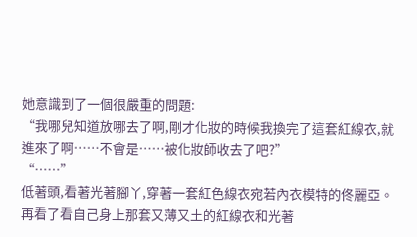她意識到了一個很嚴重的問題:
“我哪兒知道放哪去了啊,剛才化妝的時候我換完了這套紅線衣,就進來了啊……不會是……被化妝師收去了吧?”
“……”
低著頭,看著光著腳丫,穿著一套紅色線衣宛若內衣模特的佟麗亞。
再看了看自己身上那套又薄又土的紅線衣和光著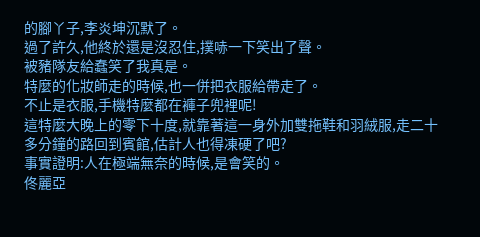的腳丫子,李炎坤沉默了。
過了許久,他終於還是沒忍住,撲哧一下笑出了聲。
被豬隊友給蠢笑了我真是。
特麼的化妝師走的時候,也一併把衣服給帶走了。
不止是衣服,手機特麼都在褲子兜裡呢!
這特麼大晚上的零下十度,就靠著這一身外加雙拖鞋和羽絨服,走二十多分鐘的路回到賓館,估計人也得凍硬了吧?
事實證明:人在極端無奈的時候,是會笑的。
佟麗亞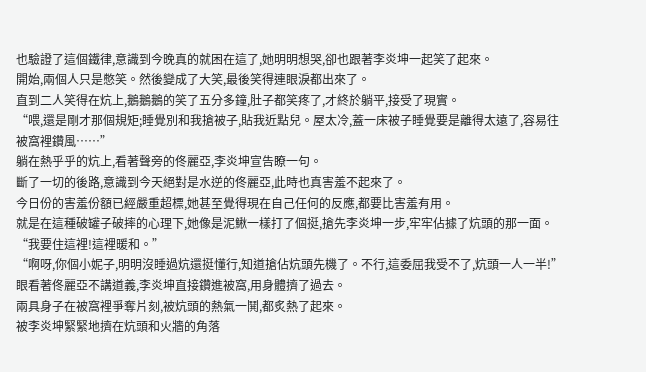也驗證了這個鐵律,意識到今晚真的就困在這了,她明明想哭,卻也跟著李炎坤一起笑了起來。
開始,兩個人只是憋笑。然後變成了大笑,最後笑得連眼淚都出來了。
直到二人笑得在炕上,鵝鵝鵝的笑了五分多鐘,肚子都笑疼了,才終於躺平,接受了現實。
“喂,還是剛才那個規矩;睡覺別和我搶被子,貼我近點兒。屋太冷,蓋一床被子睡覺要是離得太遠了,容易往被窩裡鑽風……”
躺在熱乎乎的炕上,看著聲旁的佟麗亞,李炎坤宣告瞭一句。
斷了一切的後路,意識到今天絕對是水逆的佟麗亞,此時也真害羞不起來了。
今日份的害羞份額已經嚴重超標,她甚至覺得現在自己任何的反應,都要比害羞有用。
就是在這種破罐子破摔的心理下,她像是泥鰍一樣打了個挺,搶先李炎坤一步,牢牢佔據了炕頭的那一面。
“我要住這裡!這裡暖和。”
“啊呀,你個小妮子,明明沒睡過炕還挺懂行,知道搶佔炕頭先機了。不行,這委屈我受不了,炕頭一人一半!”
眼看著佟麗亞不講道義,李炎坤直接鑽進被窩,用身體擠了過去。
兩具身子在被窩裡爭奪片刻,被炕頭的熱氣一鬨,都炙熱了起來。
被李炎坤緊緊地擠在炕頭和火牆的角落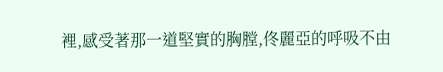裡,感受著那一道堅實的胸膛,佟麗亞的呼吸不由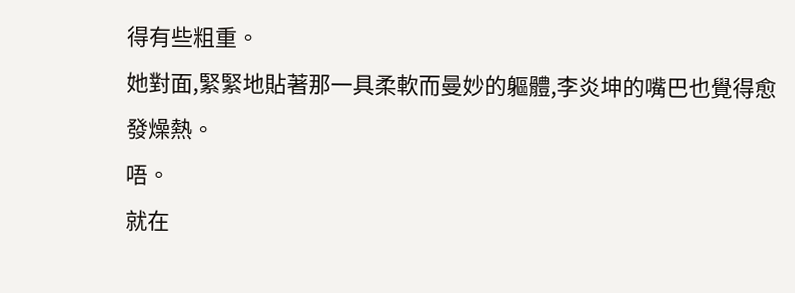得有些粗重。
她對面,緊緊地貼著那一具柔軟而曼妙的軀體,李炎坤的嘴巴也覺得愈發燥熱。
唔。
就在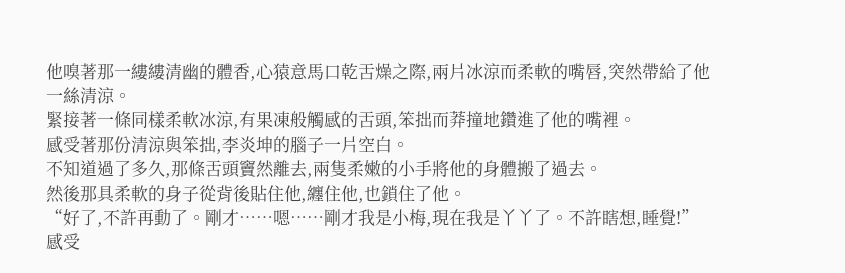他嗅著那一縷縷清幽的體香,心猿意馬口乾舌燥之際,兩片冰涼而柔軟的嘴唇,突然帶給了他一絲清涼。
緊接著一條同樣柔軟冰涼,有果凍般觸感的舌頭,笨拙而莽撞地鑽進了他的嘴裡。
感受著那份清涼與笨拙,李炎坤的腦子一片空白。
不知道過了多久,那條舌頭竇然離去,兩隻柔嫩的小手將他的身體搬了過去。
然後那具柔軟的身子從背後貼住他,纏住他,也鎖住了他。
“好了,不許再動了。剛才……嗯……剛才我是小梅,現在我是丫丫了。不許瞎想,睡覺!”
感受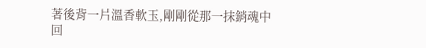著後背一片溫香軟玉,剛剛從那一抹銷魂中回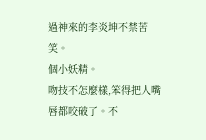過神來的李炎坤不禁苦笑。
個小妖精。
吻技不怎麼樣,笨得把人嘴唇都咬破了。不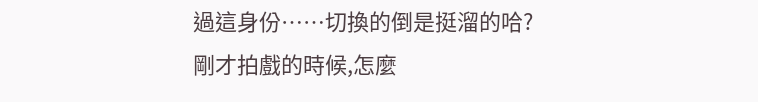過這身份……切換的倒是挺溜的哈?
剛才拍戲的時候,怎麼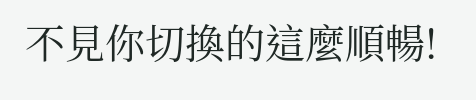不見你切換的這麼順暢!